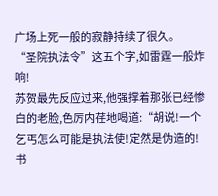广场上死一般的寂静持续了很久。
“圣院执法令”这五个字,如雷霆一般炸响!
苏贺最先反应过来,他强撑着那张已经惨白的老脸,色厉内荏地喝道:“胡说!一个乞丐怎么可能是执法使!定然是伪造的!书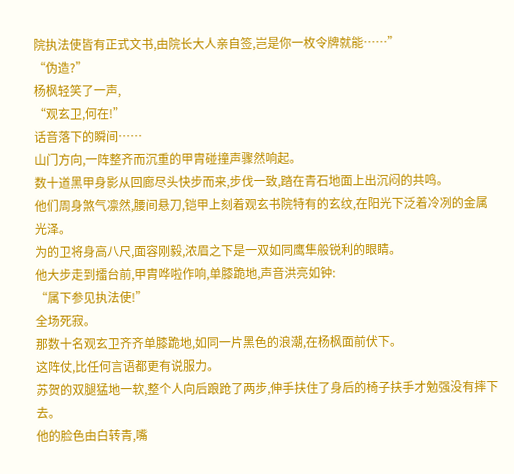院执法使皆有正式文书,由院长大人亲自签,岂是你一枚令牌就能……”
“伪造?”
杨枫轻笑了一声,
“观玄卫,何在!”
话音落下的瞬间……
山门方向,一阵整齐而沉重的甲胄碰撞声骤然响起。
数十道黑甲身影从回廊尽头快步而来,步伐一致,踏在青石地面上出沉闷的共鸣。
他们周身煞气凛然,腰间悬刀,铠甲上刻着观玄书院特有的玄纹,在阳光下泛着冷冽的金属光泽。
为的卫将身高八尺,面容刚毅,浓眉之下是一双如同鹰隼般锐利的眼睛。
他大步走到擂台前,甲胄哗啦作响,单膝跪地,声音洪亮如钟:
“属下参见执法使!”
全场死寂。
那数十名观玄卫齐齐单膝跪地,如同一片黑色的浪潮,在杨枫面前伏下。
这阵仗,比任何言语都更有说服力。
苏贺的双腿猛地一软,整个人向后踉跄了两步,伸手扶住了身后的椅子扶手才勉强没有摔下去。
他的脸色由白转青,嘴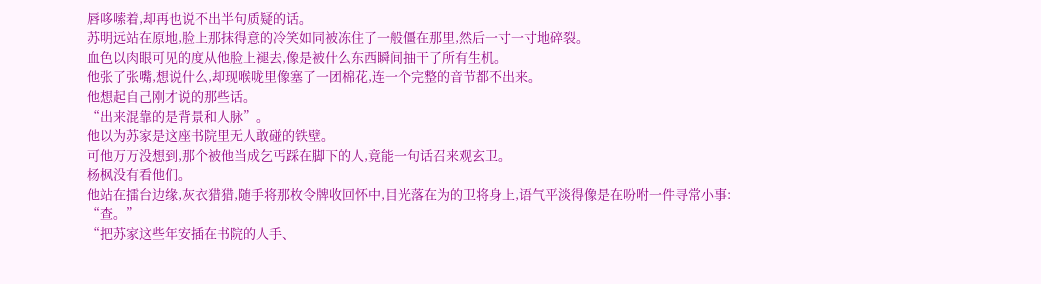唇哆嗦着,却再也说不出半句质疑的话。
苏明远站在原地,脸上那抹得意的冷笑如同被冻住了一般僵在那里,然后一寸一寸地碎裂。
血色以肉眼可见的度从他脸上褪去,像是被什么东西瞬间抽干了所有生机。
他张了张嘴,想说什么,却现喉咙里像塞了一团棉花,连一个完整的音节都不出来。
他想起自己刚才说的那些话。
“出来混靠的是背景和人脉”。
他以为苏家是这座书院里无人敢碰的铁壁。
可他万万没想到,那个被他当成乞丐踩在脚下的人,竟能一句话召来观玄卫。
杨枫没有看他们。
他站在擂台边缘,灰衣猎猎,随手将那枚令牌收回怀中,目光落在为的卫将身上,语气平淡得像是在吩咐一件寻常小事:
“查。”
“把苏家这些年安插在书院的人手、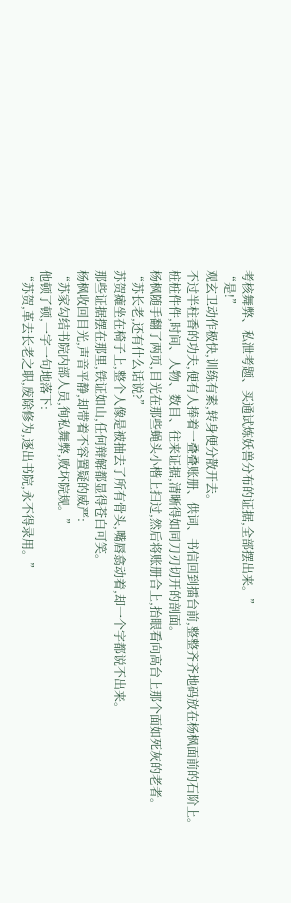考核舞弊、私泄考题、买通试炼妖兽分布的证据,全部摆出来。”
“是!”
观玄卫动作极快,训练有素,转身便分散开去。
不过半柱香的功夫,便有人捧着一叠叠账册、供词、书信回到擂台前,整整齐齐地码放在杨枫面前的石阶上。
桩桩件件,时间、人物、数目、往来证据,清晰得如同刀刃切开的剖面。
杨枫随手翻了两页,目光在那些蝇头小楷上扫过,然后将账册合上,抬眼看向高台上那个面如死灰的老者。
“苏长老,还有什么话说?”
苏贺瘫坐在椅子上,整个人像是被抽去了所有骨头,嘴唇翕动着,却一个字都说不出来。
那些证据摆在那里,铁证如山,任何辩解都显得苍白可笑。
杨枫收回目光,声音平静,却带着不容置疑的威严:
“苏家勾结书院内部人员,徇私舞弊,败坏院规。”
他顿了顿,一字一句地落下:
“苏贺,革去长老之职,废除修为,逐出书院,永不得录用。”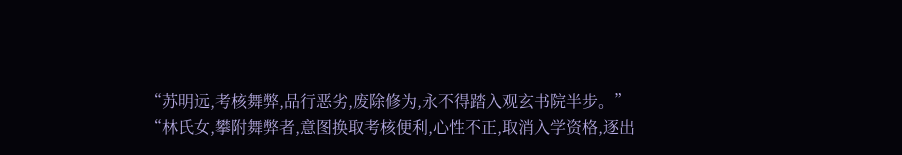“苏明远,考核舞弊,品行恶劣,废除修为,永不得踏入观玄书院半步。”
“林氏女,攀附舞弊者,意图换取考核便利,心性不正,取消入学资格,逐出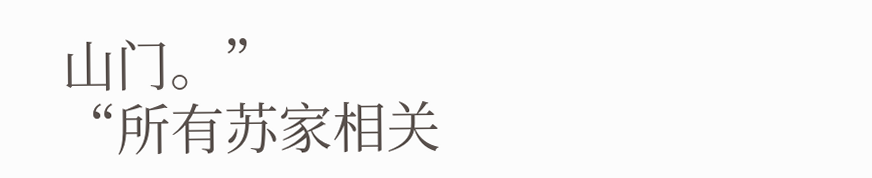山门。”
“所有苏家相关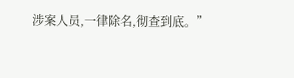涉案人员,一律除名,彻查到底。”